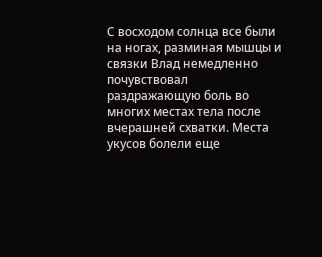С восходом солнца все были на ногах, разминая мышцы и связки Влад немедленно почувствовал раздражающую боль во многих местах тела после вчерашней схватки. Места укусов болели еще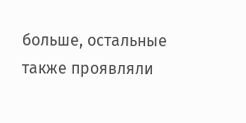больше, остальные также проявляли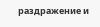раздражение и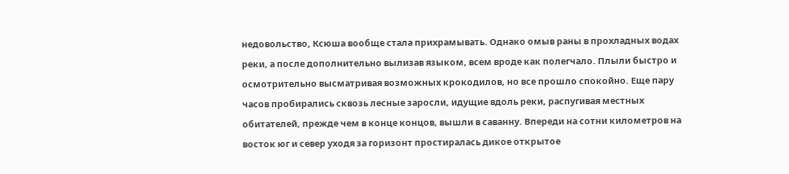недовольство, Ксюша вообще стала прихрамывать. Однако омыв раны в прохладных водах реки, а после дополнительно вылизав языком, всем вроде как полегчало. Плыли быстро и осмотрительно высматривая возможных крокодилов, но все прошло спокойно. Еще пару часов пробирались сквозь лесные заросли, идущие вдоль реки, распугивая местных обитателей, прежде чем в конце концов, вышли в саванну. Впереди на сотни километров на восток юг и север уходя за горизонт простиралась дикое открытое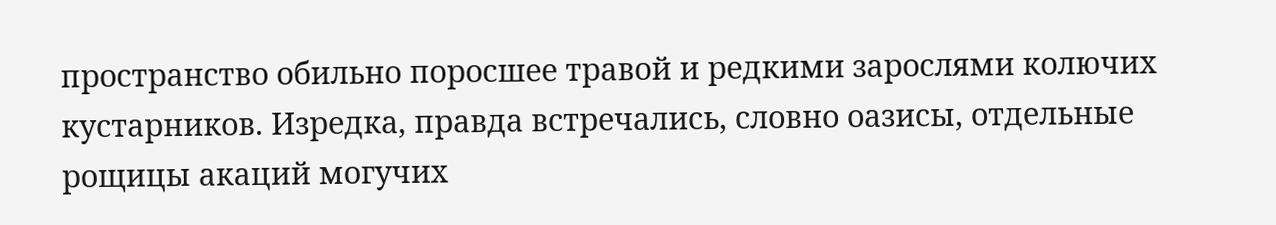пространство обильно поросшее травой и редкими зарослями колючих кустарников. Изредка, правда встречались, словно оазисы, отдельные рощицы акаций могучих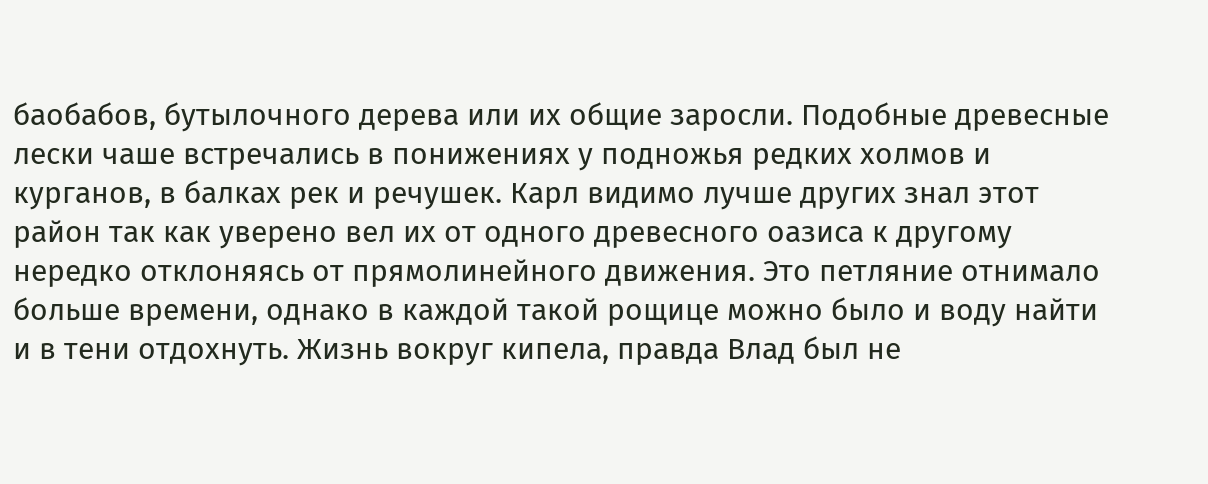баобабов, бутылочного дерева или их общие заросли. Подобные древесные лески чаше встречались в понижениях у подножья редких холмов и курганов, в балках рек и речушек. Карл видимо лучше других знал этот район так как уверено вел их от одного древесного оазиса к другому нередко отклоняясь от прямолинейного движения. Это петляние отнимало больше времени, однако в каждой такой рощице можно было и воду найти и в тени отдохнуть. Жизнь вокруг кипела, правда Влад был не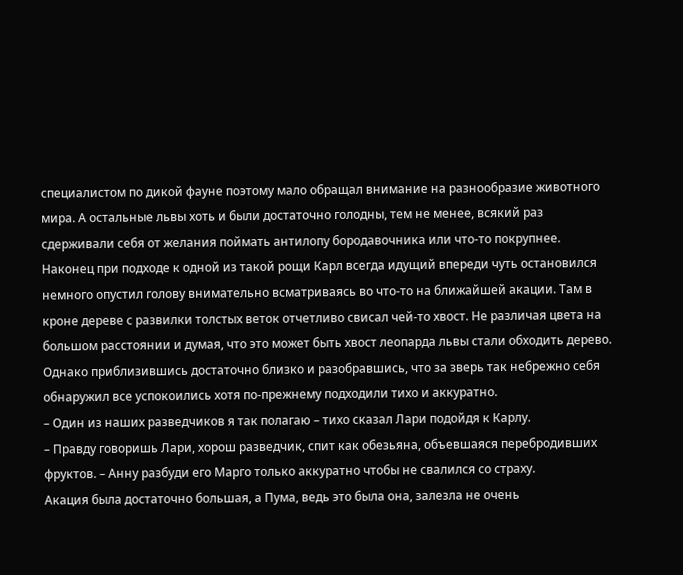специалистом по дикой фауне поэтому мало обращал внимание на разнообразие животного мира. А остальные львы хоть и были достаточно голодны, тем не менее, всякий раз сдерживали себя от желания поймать антилопу бородавочника или что-то покрупнее.
Наконец при подходе к одной из такой рощи Карл всегда идущий впереди чуть остановился немного опустил голову внимательно всматриваясь во что-то на ближайшей акации. Там в кроне дереве с развилки толстых веток отчетливо свисал чей-то хвост. Не различая цвета на большом расстоянии и думая, что это может быть хвост леопарда львы стали обходить дерево. Однако приблизившись достаточно близко и разобравшись, что за зверь так небрежно себя обнаружил все успокоились хотя по-прежнему подходили тихо и аккуратно.
– Один из наших разведчиков я так полагаю – тихо сказал Лари подойдя к Карлу.
– Правду говоришь Лари, хорош разведчик, спит как обезьяна, объевшаяся перебродивших фруктов. – Анну разбуди его Марго только аккуратно чтобы не свалился со страху.
Акация была достаточно большая, а Пума, ведь это была она, залезла не очень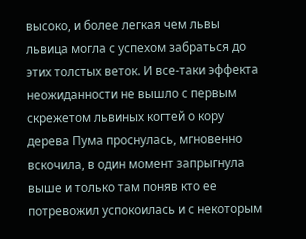высоко, и более легкая чем львы львица могла с успехом забраться до этих толстых веток. И все-таки эффекта неожиданности не вышло с первым скрежетом львиных когтей о кору дерева Пума проснулась, мгновенно вскочила, в один момент запрыгнула выше и только там поняв кто ее потревожил успокоилась и с некоторым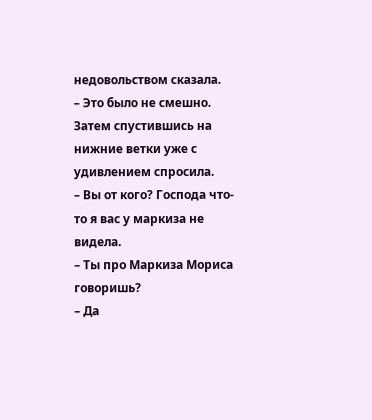недовольством сказала.
– Это было не смешно. Затем спустившись на нижние ветки уже с удивлением спросила.
– Вы от кого? Господа что-то я вас у маркиза не видела.
– Ты про Маркиза Мориса говоришь?
– Да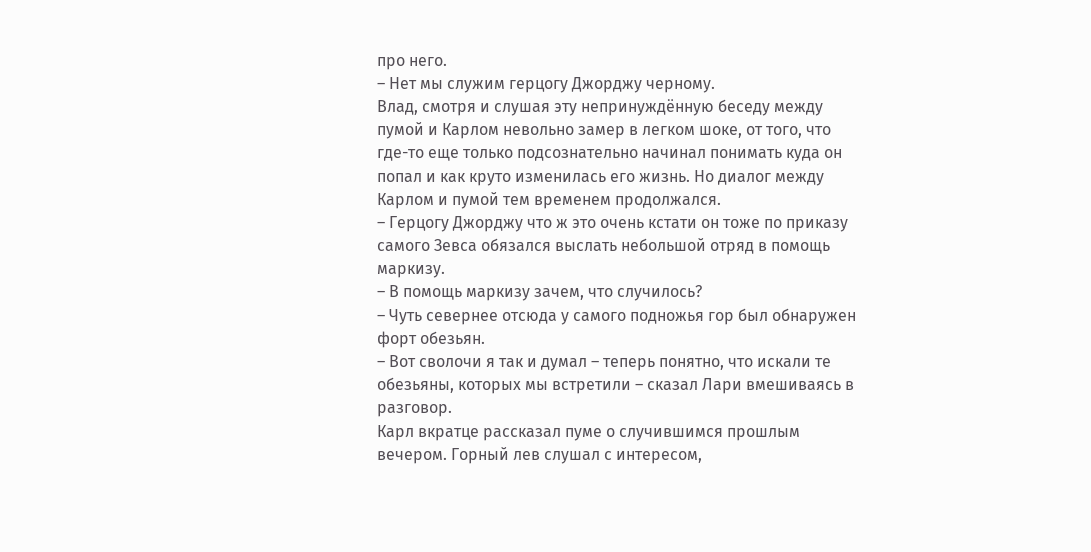про него.
– Нет мы служим герцогу Джорджу черному.
Влад, смотря и слушая эту непринуждённую беседу между пумой и Карлом невольно замер в легком шоке, от того, что где-то еще только подсознательно начинал понимать куда он попал и как круто изменилась его жизнь. Но диалог между Карлом и пумой тем временем продолжался.
– Герцогу Джорджу что ж это очень кстати он тоже по приказу самого Зевса обязался выслать небольшой отряд в помощь маркизу.
– В помощь маркизу зачем, что случилось?
– Чуть севернее отсюда у самого подножья гор был обнаружен форт обезьян.
– Вот сволочи я так и думал – теперь понятно, что искали те обезьяны, которых мы встретили – сказал Лари вмешиваясь в разговор.
Карл вкратце рассказал пуме о случившимся прошлым вечером. Горный лев слушал с интересом,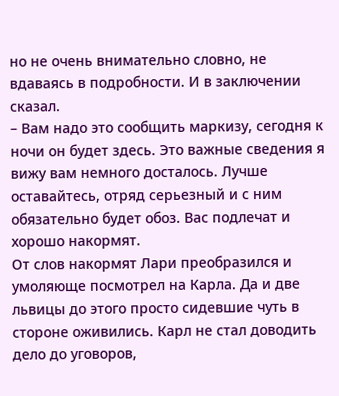но не очень внимательно словно, не вдаваясь в подробности. И в заключении сказал.
– Вам надо это сообщить маркизу, сегодня к ночи он будет здесь. Это важные сведения я вижу вам немного досталось. Лучше оставайтесь, отряд серьезный и с ним обязательно будет обоз. Вас подлечат и хорошо накормят.
От слов накормят Лари преобразился и умоляюще посмотрел на Карла. Да и две львицы до этого просто сидевшие чуть в стороне оживились. Карл не стал доводить дело до уговоров,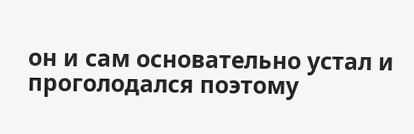он и сам основательно устал и проголодался поэтому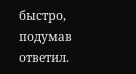быстро, подумав ответил.